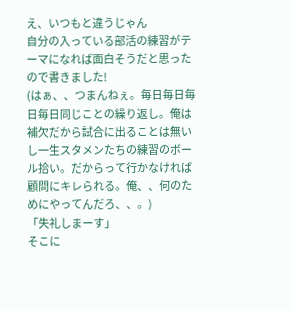え、いつもと違うじゃん
自分の入っている部活の練習がテーマになれば面白そうだと思ったので書きました!
(はぁ、、つまんねぇ。毎日毎日毎日毎日同じことの繰り返し。俺は補欠だから試合に出ることは無いし一生スタメンたちの練習のボール拾い。だからって行かなければ顧問にキレられる。俺、、何のためにやってんだろ、、。)
「失礼しまーす」
そこに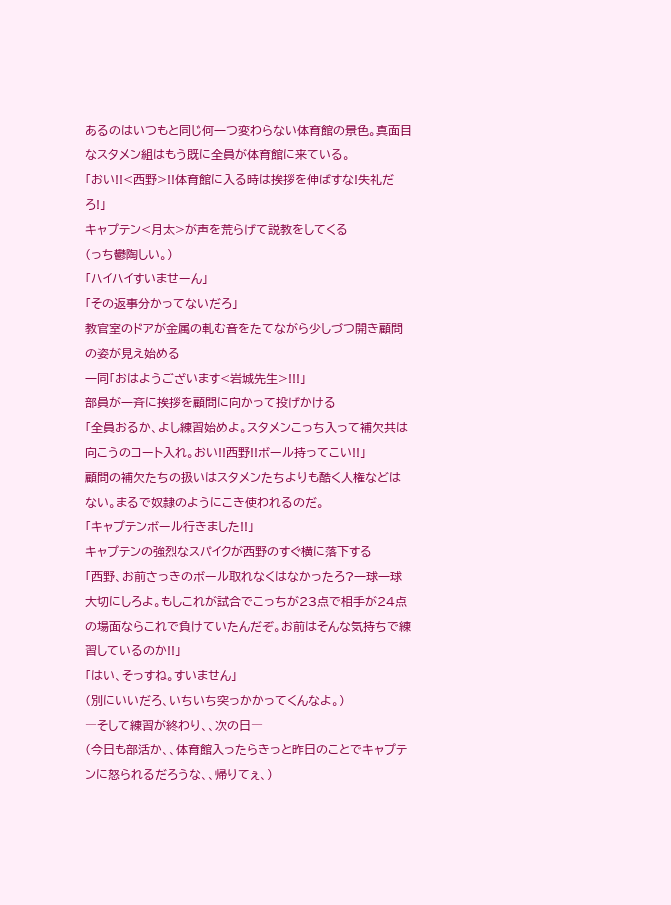あるのはいつもと同じ何一つ変わらない体育館の景色。真面目なスタメン組はもう既に全員が体育館に来ている。
「おい!!<西野>!!体育館に入る時は挨拶を伸ばすな!失礼だろ!」
キャプテン<月太>が声を荒らげて説教をしてくる
(っち鬱陶しい。)
「ハイハイすいませーん」
「その返事分かってないだろ」
教官室のドアが金属の軋む音をたてながら少しづつ開き顧問の姿が見え始める
一同「おはようございます<岩城先生>!!!」
部員が一斉に挨拶を顧問に向かって投げかける
「全員おるか、よし練習始めよ。スタメンこっち入って補欠共は向こうのコート入れ。おい!!西野!!ボール持ってこい!!」
顧問の補欠たちの扱いはスタメンたちよりも酷く人権などはない。まるで奴隷のようにこき使われるのだ。
「キャプテンボール行きました!!」
キャプテンの強烈なスパイクが西野のすぐ横に落下する
「西野、お前さっきのボール取れなくはなかったろ?一球一球大切にしろよ。もしこれが試合でこっちが23点で相手が24点の場面ならこれで負けていたんだぞ。お前はそんな気持ちで練習しているのか!!」
「はい、そっすね。すいません」
(別にいいだろ、いちいち突っかかってくんなよ。)
―そして練習が終わり、、次の日―
(今日も部活か、、体育館入ったらきっと昨日のことでキャプテンに怒られるだろうな、、帰りてぇ、)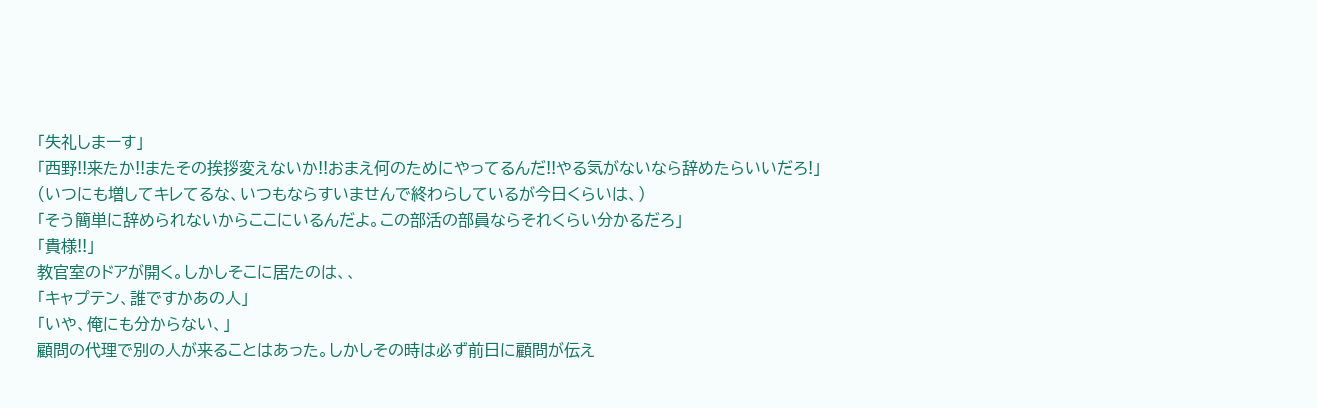「失礼しまーす」
「西野!!来たか!!またその挨拶変えないか!!おまえ何のためにやってるんだ!!やる気がないなら辞めたらいいだろ!」
(いつにも増してキレてるな、いつもならすいませんで終わらしているが今日くらいは、)
「そう簡単に辞められないからここにいるんだよ。この部活の部員ならそれくらい分かるだろ」
「貴様!!」
教官室のドアが開く。しかしそこに居たのは、、
「キャプテン、誰ですかあの人」
「いや、俺にも分からない、」
顧問の代理で別の人が来ることはあった。しかしその時は必ず前日に顧問が伝え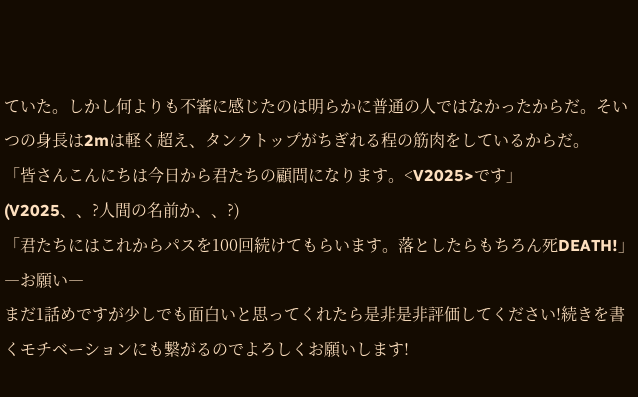ていた。しかし何よりも不審に感じたのは明らかに普通の人ではなかったからだ。そいつの身長は2mは軽く超え、タンクトップがちぎれる程の筋肉をしているからだ。
「皆さんこんにちは今日から君たちの顧問になります。<V2025>です」
(V2025、、?人間の名前か、、?)
「君たちにはこれからパスを100回続けてもらいます。落としたらもちろん死DEATH!」
―お願い―
まだ1話めですが少しでも面白いと思ってくれたら是非是非評価してください!続きを書くモチベーションにも繋がるのでよろしくお願いします!